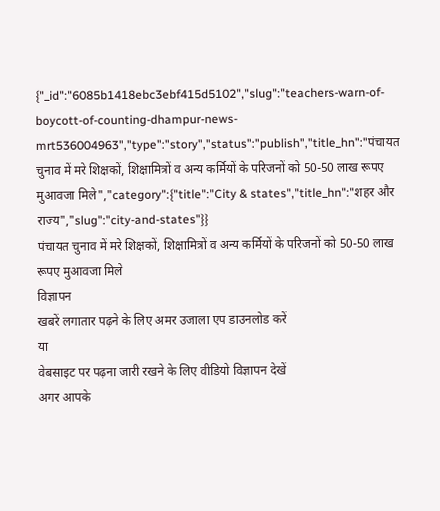{"_id":"6085b1418ebc3ebf415d5102","slug":"teachers-warn-of-boycott-of-counting-dhampur-news-mrt536004963","type":"story","status":"publish","title_hn":"पंचायत चुनाव में मरे शिक्षकों, शिक्षामित्रों व अन्य कर्मियों के परिजनों को 50-50 लाख रूपए मुआवजा मिले","category":{"title":"City & states","title_hn":"शहर और राज्य","slug":"city-and-states"}}
पंचायत चुनाव में मरे शिक्षकों, शिक्षामित्रों व अन्य कर्मियों के परिजनों को 50-50 लाख रूपए मुआवजा मिले
विज्ञापन
खबरें लगातार पढ़ने के लिए अमर उजाला एप डाउनलोड करें
या
वेबसाइट पर पढ़ना जारी रखने के लिए वीडियो विज्ञापन देखें
अगर आपके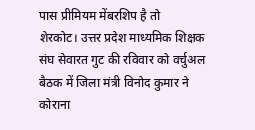पास प्रीमियम मेंबरशिप है तो
शेरकोट। उत्तर प्रदेश माध्यमिक शिक्षक संघ सेवारत गुट की रविवार को वर्चुअल बैठक में जिला मंत्री विनोद कुमार ने कोराना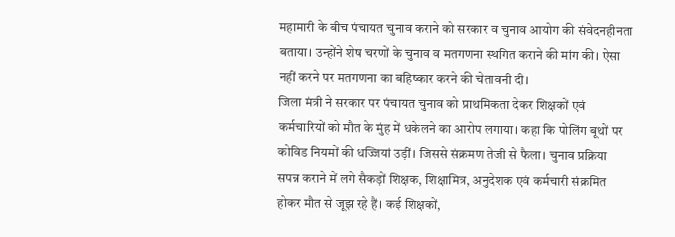महामारी के बीच पंचायत चुनाव कराने को सरकार व चुनाव आयोग की संवेदनहीनता बताया। उन्होंने शेष चरणों के चुनाव व मतगणना स्थगित कराने की मांग की। ऐसा नहीं करने पर मतगणना का बहिष्कार करने की चेतावनी दी।
जिला मंत्री ने सरकार पर पंचायत चुनाव को प्राथमिकता देकर शिक्षकों एवं कर्मचारियों को मौत के मुंह में धकेलने का आरोप लगाया। कहा कि पोलिंग बूथों पर कोविड नियमों की धज्जियां उड़ीं। जिससे संक्रमण तेजी से फैला। चुनाव प्रक्रिया सपन्न कराने में लगे सैकड़ों शिक्षक, शिक्षामित्र, अनुदेशक एवं कर्मचारी संक्रमित होकर मौत से जूझ रहे हैं। कई शिक्षकों,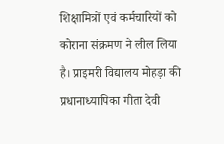शिक्षामित्रों एवं कर्मचारियों को कोराना संक्रमण ने लील लिया है। प्राइमरी विद्यालय मोहड़ा की प्रधानाध्यापिका गीता देवी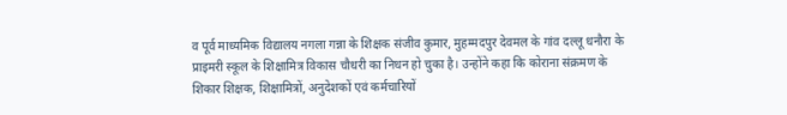व पूर्व माध्यमिक विद्यालय नगला गन्ना के शिक्षक संजीव कुमार, मुहम्मदपुर देवमल के गांव दल्लू धनौरा के प्राइमरी स्कूल के शिक्षामित्र विकास चौधरी का निधन हो चुका है। उन्होंने कहा कि कोराना संक्रमण के शिकार शिक्षक, शिक्षामित्रों, अनुदेशकों एवं कर्मचारियों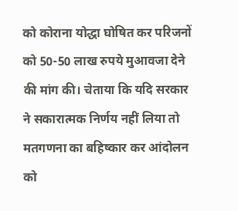को कोराना योद्धा घोषित कर परिजनों को 50-50 लाख रुपये मुआवजा देने की मांग की। चेताया कि यदि सरकार ने सकारात्मक निर्णय नहीं लिया तो मतगणना का बहिष्कार कर आंदोलन को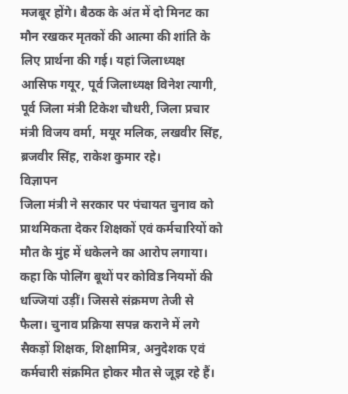मजबूर होंगे। बैठक के अंत में दो मिनट का मौन रखकर मृतकों की आत्मा की शांति के लिए प्रार्थना की गई। यहां जिलाध्यक्ष आसिफ गयूर, पूर्व जिलाध्यक्ष विनेश त्यागी, पूर्व जिला मंत्री टिकेश चौधरी, जिला प्रचार मंत्री विजय वर्मा, मयूर मलिक, लखवीर सिंह, ब्रजवीर सिंह, राकेश कुमार रहे।
विज्ञापन
जिला मंत्री ने सरकार पर पंचायत चुनाव को प्राथमिकता देकर शिक्षकों एवं कर्मचारियों को मौत के मुंह में धकेलने का आरोप लगाया। कहा कि पोलिंग बूथों पर कोविड नियमों की धज्जियां उड़ीं। जिससे संक्रमण तेजी से फैला। चुनाव प्रक्रिया सपन्न कराने में लगे सैकड़ों शिक्षक, शिक्षामित्र, अनुदेशक एवं कर्मचारी संक्रमित होकर मौत से जूझ रहे हैं।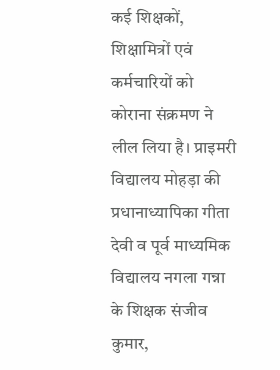कई शिक्षकों, शिक्षामित्रों एवं कर्मचारियों को कोराना संक्रमण ने लील लिया है। प्राइमरी विद्यालय मोहड़ा की प्रधानाध्यापिका गीता देवी व पूर्व माध्यमिक विद्यालय नगला गन्ना के शिक्षक संजीव कुमार,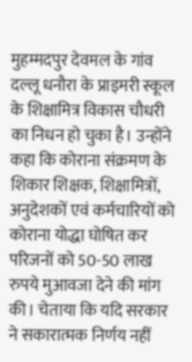मुहम्मदपुर देवमल के गांव दल्लू धनौरा के प्राइमरी स्कूल के शिक्षामित्र विकास चौधरी का निधन हो चुका है। उन्होंने कहा कि कोराना संक्रमण के शिकार शिक्षक, शिक्षामित्रों, अनुदेशकों एवं कर्मचारियों को कोराना योद्धा घोषित कर परिजनों को 50-50 लाख रुपये मुआवजा देने की मांग की। चेताया कि यदि सरकार ने सकारात्मक निर्णय नहीं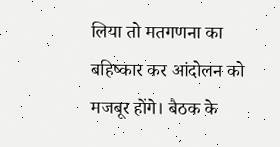लिया तो मतगणना का बहिष्कार कर आंदोलन को मजबूर होंगे। बैठक के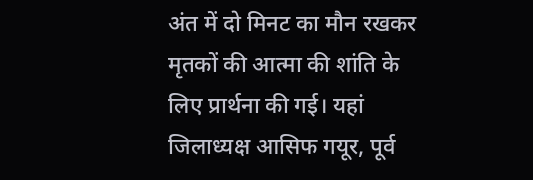अंत में दो मिनट का मौन रखकर मृतकों की आत्मा की शांति के लिए प्रार्थना की गई। यहां जिलाध्यक्ष आसिफ गयूर, पूर्व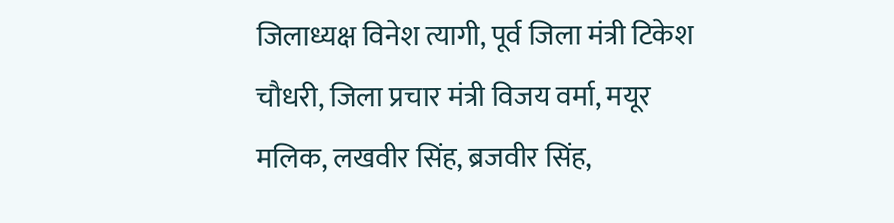जिलाध्यक्ष विनेश त्यागी, पूर्व जिला मंत्री टिकेश चौधरी, जिला प्रचार मंत्री विजय वर्मा, मयूर मलिक, लखवीर सिंह, ब्रजवीर सिंह,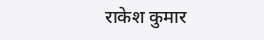राकेश कुमार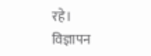रहे।
विज्ञापन